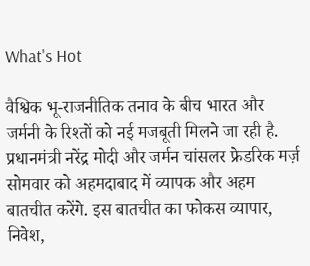What's Hot

वैश्विक भू-राजनीतिक तनाव के बीच भारत और जर्मनी के रिश्तों को नई मजबूती मिलने जा रही है. प्रधानमंत्री नरेंद्र मोदी और जर्मन चांसलर फ्रेडरिक मर्ज़ सोमवार को अहमदाबाद में व्यापक और अहम बातचीत करेंगे. इस बातचीत का फोकस व्यापार, निवेश,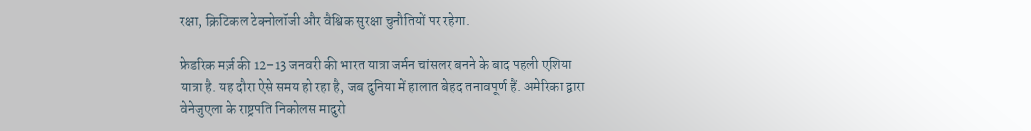रक्षा, क्रिटिकल टेक्नोलॉजी और वैश्विक सुरक्षा चुनौतियों पर रहेगा.

फ्रेडरिक मर्ज़ की 12–13 जनवरी की भारत यात्रा जर्मन चांसलर बनने के बाद पहली एशिया यात्रा है. यह दौरा ऐसे समय हो रहा है, जब दुनिया में हालात बेहद तनावपूर्ण हैं. अमेरिका द्वारा वेनेजुएला के राष्ट्रपति निकोलस मादुरो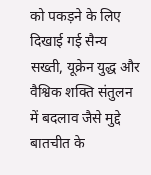को पकड़ने के लिए दिखाई गई सैन्य सख्ती, यूक्रेन युद्ध और वैश्विक शक्ति संतुलन में बदलाव जैसे मुद्दे बातचीत के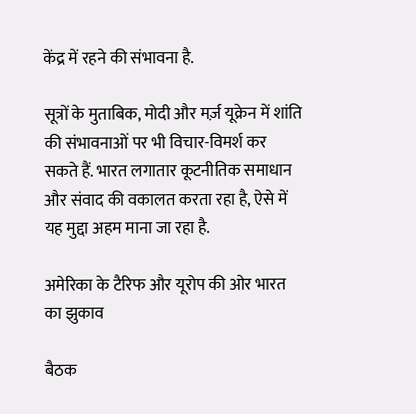केंद्र में रहने की संभावना है.

सूत्रों के मुताबिक, मोदी और मर्ज़ यूक्रेन में शांति की संभावनाओं पर भी विचार-विमर्श कर सकते हैं. भारत लगातार कूटनीतिक समाधान और संवाद की वकालत करता रहा है, ऐसे में यह मुद्दा अहम माना जा रहा है.

अमेरिका के टैरिफ और यूरोप की ओर भारत का झुकाव

बैठक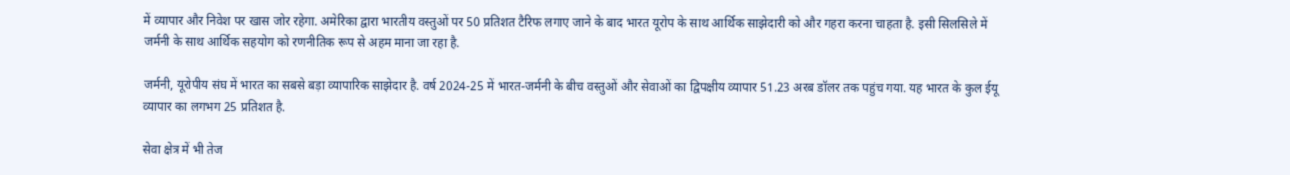में व्यापार और निवेश पर खास जोर रहेगा. अमेरिका द्वारा भारतीय वस्तुओं पर 50 प्रतिशत टैरिफ लगाए जाने के बाद भारत यूरोप के साथ आर्थिक साझेदारी को और गहरा करना चाहता है. इसी सिलसिले में जर्मनी के साथ आर्थिक सहयोग को रणनीतिक रूप से अहम माना जा रहा है.

जर्मनी, यूरोपीय संघ में भारत का सबसे बड़ा व्यापारिक साझेदार है. वर्ष 2024-25 में भारत-जर्मनी के बीच वस्तुओं और सेवाओं का द्विपक्षीय व्यापार 51.23 अरब डॉलर तक पहुंच गया. यह भारत के कुल ईयू व्यापार का लगभग 25 प्रतिशत है.

सेवा क्षेत्र में भी तेज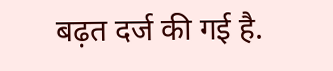बढ़त दर्ज की गई है.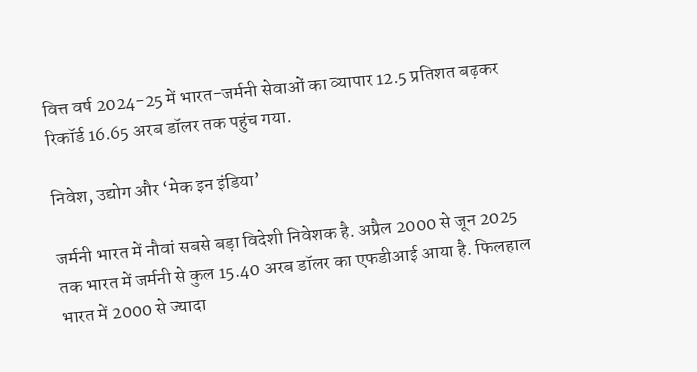वित्त वर्ष 2024-25 में भारत-जर्मनी सेवाओं का व्यापार 12.5 प्रतिशत बढ़कर रिकॉर्ड 16.65 अरब डॉलर तक पहुंच गया.

निवेश, उद्योग और ‘मेक इन इंडिया’

जर्मनी भारत में नौवां सबसे बड़ा विदेशी निवेशक है. अप्रैल 2000 से जून 2025 तक भारत में जर्मनी से कुल 15.40 अरब डॉलर का एफडीआई आया है. फिलहाल भारत में 2000 से ज्यादा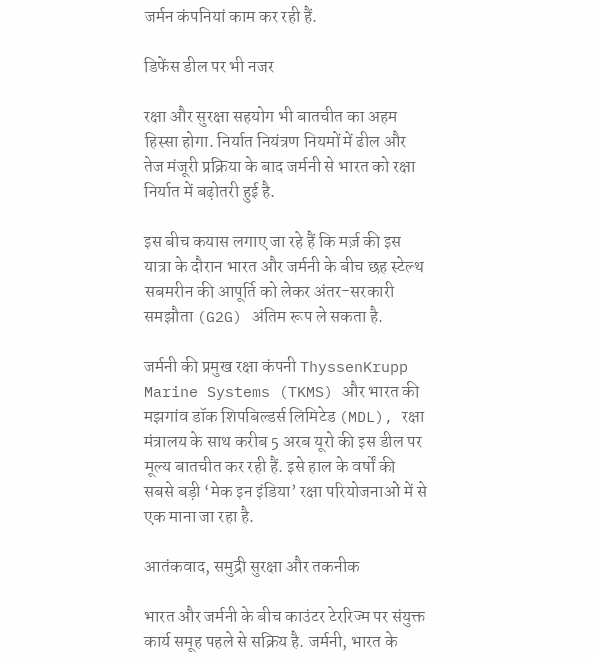जर्मन कंपनियां काम कर रही हैं.

डिफेंस डील पर भी नजर

रक्षा और सुरक्षा सहयोग भी बातचीत का अहम हिस्सा होगा. निर्यात नियंत्रण नियमों में ढील और तेज मंजूरी प्रक्रिया के बाद जर्मनी से भारत को रक्षा निर्यात में बढ़ोतरी हुई है.

इस बीच कयास लगाए जा रहे हैं कि मर्ज़ की इस यात्रा के दौरान भारत और जर्मनी के बीच छह स्टेल्थ सबमरीन की आपूर्ति को लेकर अंतर-सरकारी समझौता (G2G) अंतिम रूप ले सकता है.

जर्मनी की प्रमुख रक्षा कंपनी ThyssenKrupp Marine Systems (TKMS) और भारत की मझगांव डॉक शिपबिल्डर्स लिमिटेड (MDL), रक्षा मंत्रालय के साथ करीब 5 अरब यूरो की इस डील पर मूल्य बातचीत कर रही हैं. इसे हाल के वर्षों की सबसे बड़ी ‘मेक इन इंडिया’ रक्षा परियोजनाओं में से एक माना जा रहा है.

आतंकवाद, समुद्री सुरक्षा और तकनीक

भारत और जर्मनी के बीच काउंटर टेररिज्म पर संयुक्त कार्य समूह पहले से सक्रिय है. जर्मनी, भारत के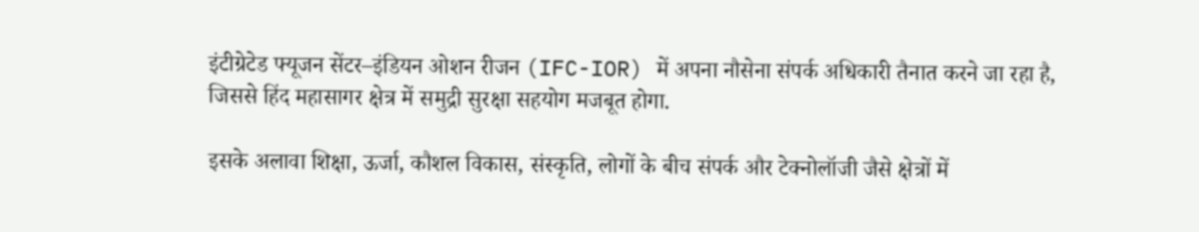इंटीग्रेटेड फ्यूजन सेंटर–इंडियन ओशन रीजन (IFC-IOR) में अपना नौसेना संपर्क अधिकारी तैनात करने जा रहा है, जिससे हिंद महासागर क्षेत्र में समुद्री सुरक्षा सहयोग मजबूत होगा.

इसके अलावा शिक्षा, ऊर्जा, कौशल विकास, संस्कृति, लोगों के बीच संपर्क और टेक्नोलॉजी जैसे क्षेत्रों में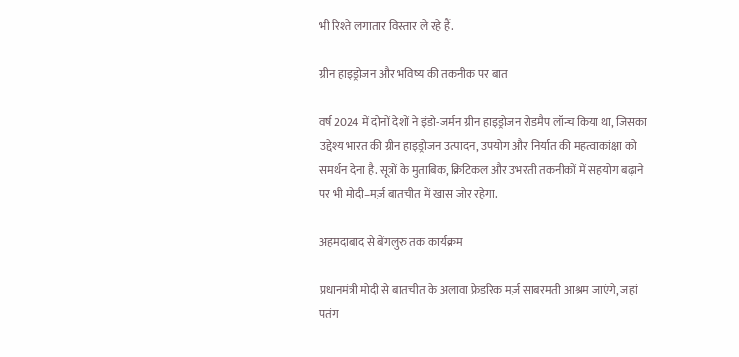भी रिश्ते लगातार विस्तार ले रहे हैं.

ग्रीन हाइड्रोजन और भविष्य की तकनीक पर बात

वर्ष 2024 में दोनों देशों ने इंडो-जर्मन ग्रीन हाइड्रोजन रोडमैप लॉन्च किया था, जिसका उद्देश्य भारत की ग्रीन हाइड्रोजन उत्पादन, उपयोग और निर्यात की महत्वाकांक्षा को समर्थन देना है. सूत्रों के मुताबिक, क्रिटिकल और उभरती तकनीकों में सहयोग बढ़ाने पर भी मोदी–मर्ज़ बातचीत में खास जोर रहेगा.

अहमदाबाद से बेंगलुरु तक कार्यक्रम

प्रधानमंत्री मोदी से बातचीत के अलावा फ्रेडरिक मर्ज़ साबरमती आश्रम जाएंगे, जहां पतंग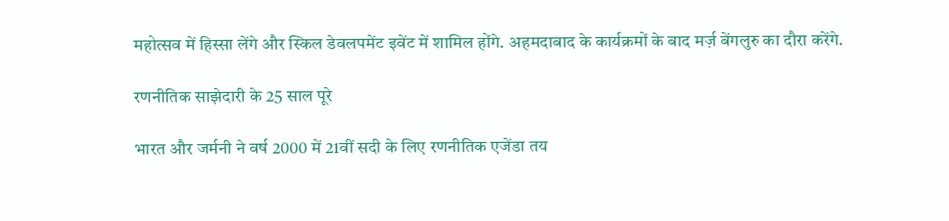महोत्सव में हिस्सा लेंगे और स्किल डेवलपमेंट इवेंट में शामिल होंगे. अहमदाबाद के कार्यक्रमों के बाद मर्ज़ बेंगलुरु का दौरा करेंगे.

रणनीतिक साझेदारी के 25 साल पूरे

भारत और जर्मनी ने वर्ष 2000 में 21वीं सदी के लिए रणनीतिक एजेंडा तय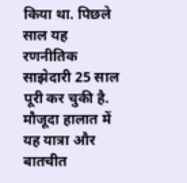किया था. पिछले साल यह रणनीतिक साझेदारी 25 साल पूरी कर चुकी है. मौजूदा हालात में यह यात्रा और बातचीत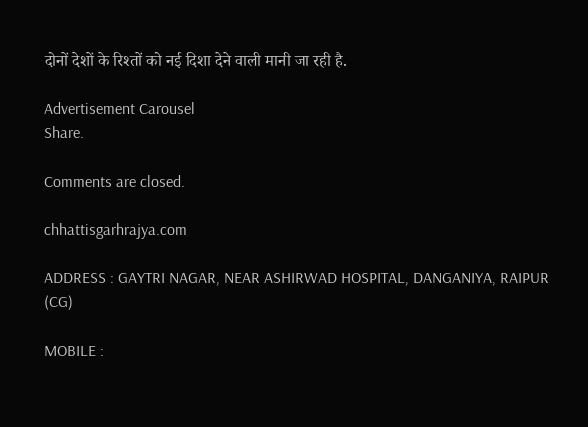दोनों देशों के रिश्तों को नई दिशा देने वाली मानी जा रही है.

Advertisement Carousel
Share.

Comments are closed.

chhattisgarhrajya.com

ADDRESS : GAYTRI NAGAR, NEAR ASHIRWAD HOSPITAL, DANGANIYA, RAIPUR (CG)

MOBILE :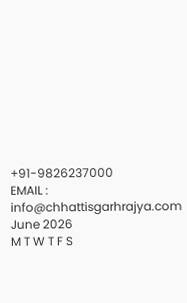+91-9826237000
EMAIL : info@chhattisgarhrajya.com
June 2026
M T W T F S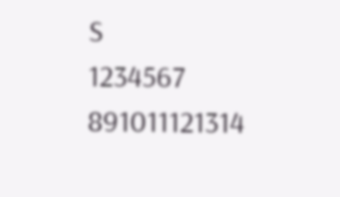S
1234567
891011121314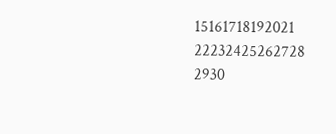15161718192021
22232425262728
2930